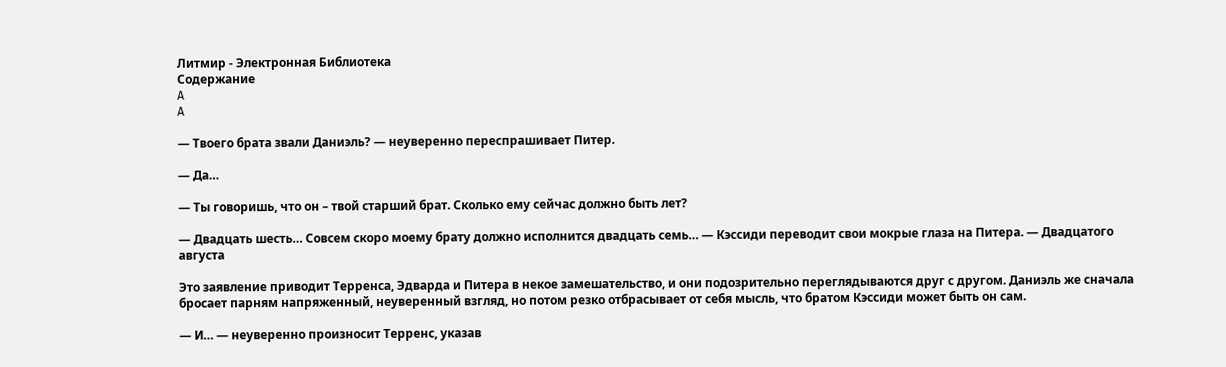Литмир - Электронная Библиотека
Содержание
A
A

— Твоего брата звали Даниэль? — неуверенно переспрашивает Питер.

— Да…

— Ты говоришь, что он – твой старший брат. Сколько ему сейчас должно быть лет?

— Двадцать шесть… Совсем скоро моему брату должно исполнится двадцать семь… — Кэссиди переводит свои мокрые глаза на Питера. — Двадцатого августа

Это заявление приводит Терренса, Эдварда и Питера в некое замешательство, и они подозрительно переглядываются друг с другом. Даниэль же сначала бросает парням напряженный, неуверенный взгляд, но потом резко отбрасывает от себя мысль, что братом Кэссиди может быть он сам.

— И… — неуверенно произносит Терренс, указав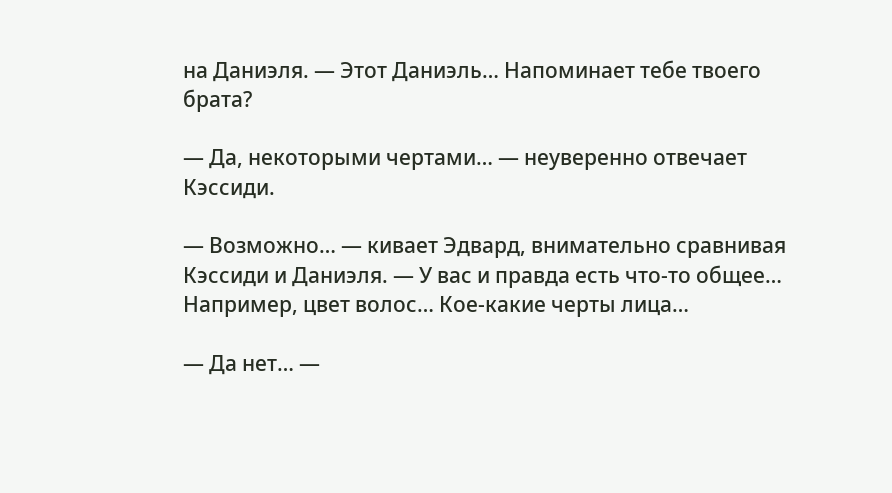на Даниэля. — Этот Даниэль… Напоминает тебе твоего брата?

— Да, некоторыми чертами… — неуверенно отвечает Кэссиди.

— Возможно… — кивает Эдвард, внимательно сравнивая Кэссиди и Даниэля. — У вас и правда есть что-то общее… Например, цвет волос… Кое-какие черты лица…

— Да нет… —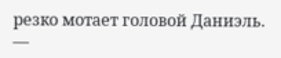резко мотает головой Даниэль. —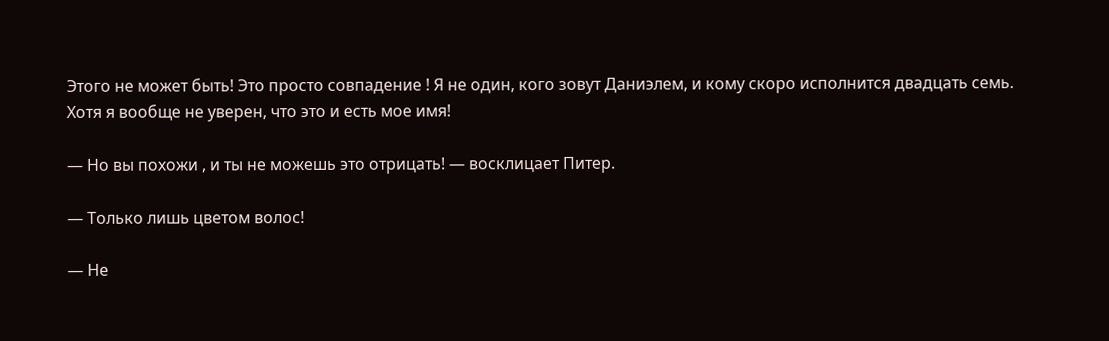Этого не может быть! Это просто совпадение ! Я не один, кого зовут Даниэлем, и кому скоро исполнится двадцать семь. Хотя я вообще не уверен, что это и есть мое имя!

— Но вы похожи , и ты не можешь это отрицать! — восклицает Питер.

— Только лишь цветом волос!

— Не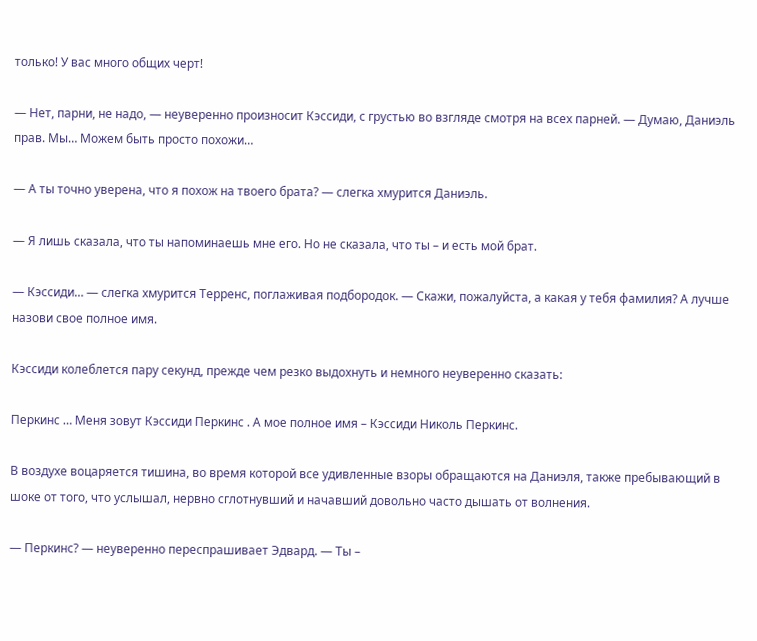только! У вас много общих черт!

— Нет, парни, не надо, — неуверенно произносит Кэссиди, с грустью во взгляде смотря на всех парней. — Думаю, Даниэль прав. Мы… Можем быть просто похожи…

— А ты точно уверена, что я похож на твоего брата? — слегка хмурится Даниэль.

— Я лишь сказала, что ты напоминаешь мне его. Но не сказала, что ты – и есть мой брат.

— Кэссиди… — слегка хмурится Терренс, поглаживая подбородок. — Скажи, пожалуйста, а какая у тебя фамилия? А лучше назови свое полное имя.

Кэссиди колеблется пару секунд, прежде чем резко выдохнуть и немного неуверенно сказать:

Перкинс … Меня зовут Кэссиди Перкинс . А мое полное имя – Кэссиди Николь Перкинс.

В воздухе воцаряется тишина, во время которой все удивленные взоры обращаются на Даниэля, также пребывающий в шоке от того, что услышал, нервно сглотнувший и начавший довольно часто дышать от волнения.

— Перкинс? — неуверенно переспрашивает Эдвард. — Ты –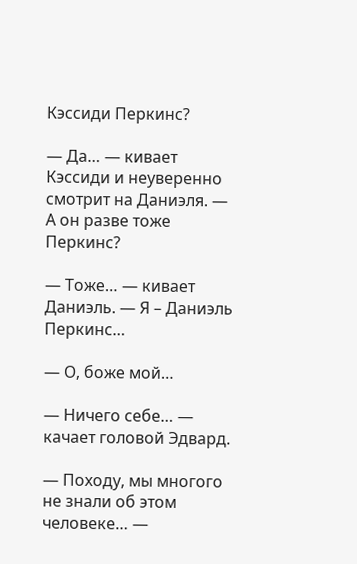Кэссиди Перкинс?

— Да… — кивает Кэссиди и неуверенно смотрит на Даниэля. — А он разве тоже Перкинс?

— Тоже… — кивает Даниэль. — Я – Даниэль Перкинс…

— О, боже мой…

— Ничего себе… — качает головой Эдвард.

— Походу, мы многого не знали об этом человеке… —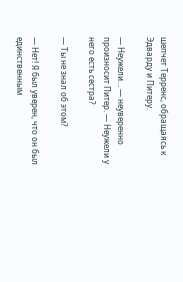шепчет Терренс, обращаясь к Эдварду и Питеру.

— Неужели… — неуверенно произносит Питер. — Неужели у него есть сестра?

— Ты не знал об этом?

— Нет! Я был уверен, что он был единственным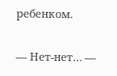ребенком.

— Нет-нет… —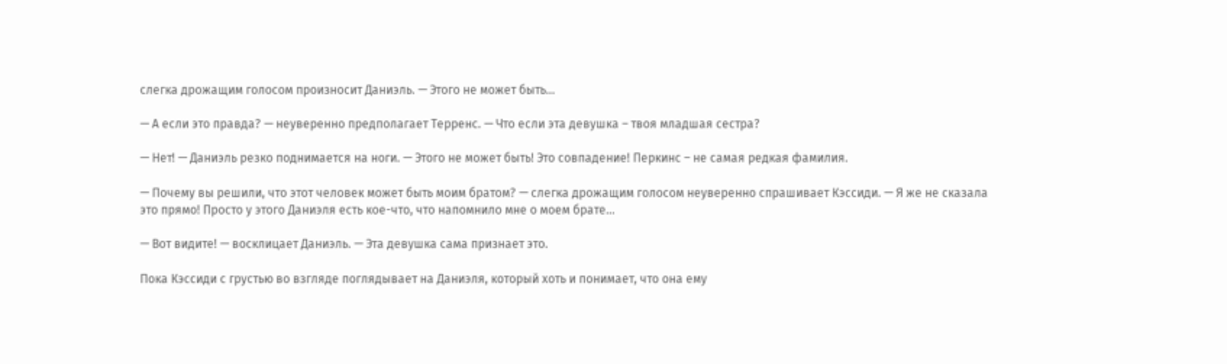слегка дрожащим голосом произносит Даниэль. — Этого не может быть…

— А если это правда? — неуверенно предполагает Терренс. — Что если эта девушка – твоя младшая сестра?

— Нет! — Даниэль резко поднимается на ноги. — Этого не может быть! Это совпадение! Перкинс – не самая редкая фамилия.

— Почему вы решили, что этот человек может быть моим братом? — слегка дрожащим голосом неуверенно спрашивает Кэссиди. — Я же не сказала это прямо! Просто у этого Даниэля есть кое-что, что напомнило мне о моем брате…

— Вот видите! — восклицает Даниэль. — Эта девушка сама признает это.

Пока Кэссиди с грустью во взгляде поглядывает на Даниэля, который хоть и понимает, что она ему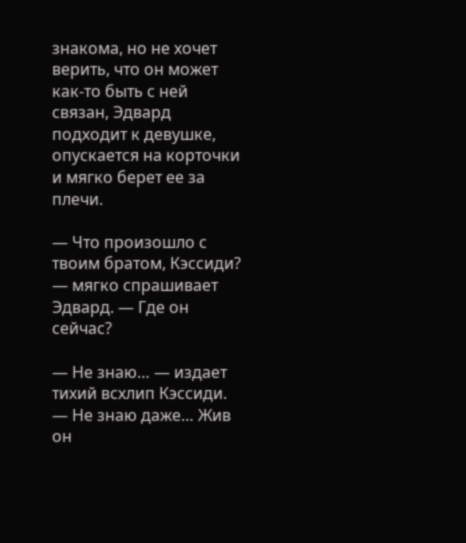знакома, но не хочет верить, что он может как-то быть с ней связан, Эдвард подходит к девушке, опускается на корточки и мягко берет ее за плечи.

— Что произошло с твоим братом, Кэссиди? — мягко спрашивает Эдвард. — Где он сейчас?

— Не знаю… — издает тихий всхлип Кэссиди. — Не знаю даже… Жив он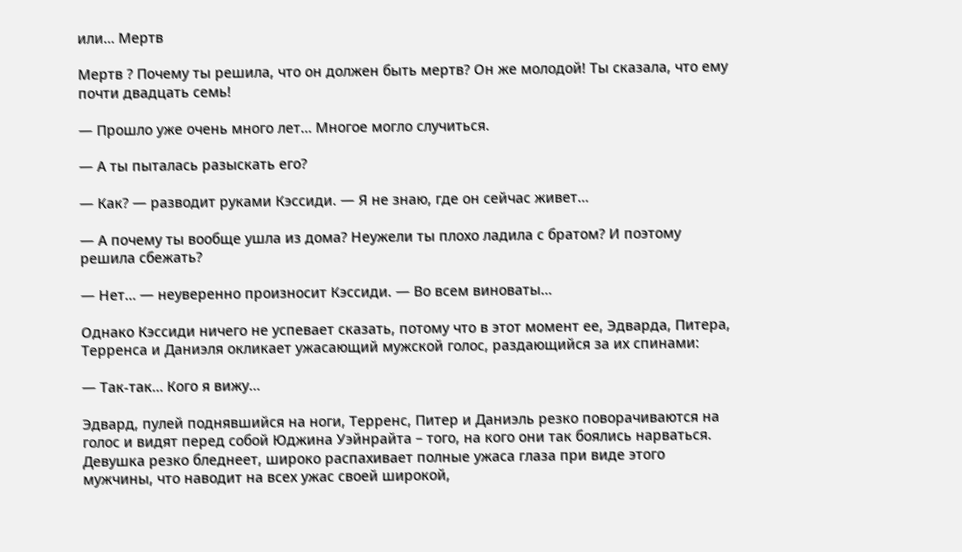или… Мертв

Мертв ? Почему ты решила, что он должен быть мертв? Он же молодой! Ты сказала, что ему почти двадцать семь!

— Прошло уже очень много лет… Многое могло случиться.

— А ты пыталась разыскать его?

— Как? — разводит руками Кэссиди. — Я не знаю, где он сейчас живет…

— А почему ты вообще ушла из дома? Неужели ты плохо ладила с братом? И поэтому решила сбежать?

— Нет… — неуверенно произносит Кэссиди. — Во всем виноваты…

Однако Кэссиди ничего не успевает сказать, потому что в этот момент ее, Эдварда, Питера, Терренса и Даниэля окликает ужасающий мужской голос, раздающийся за их спинами:

— Так-так… Кого я вижу…

Эдвард, пулей поднявшийся на ноги, Терренс, Питер и Даниэль резко поворачиваются на голос и видят перед собой Юджина Уэйнрайта – того, на кого они так боялись нарваться. Девушка резко бледнеет, широко распахивает полные ужаса глаза при виде этого мужчины, что наводит на всех ужас своей широкой,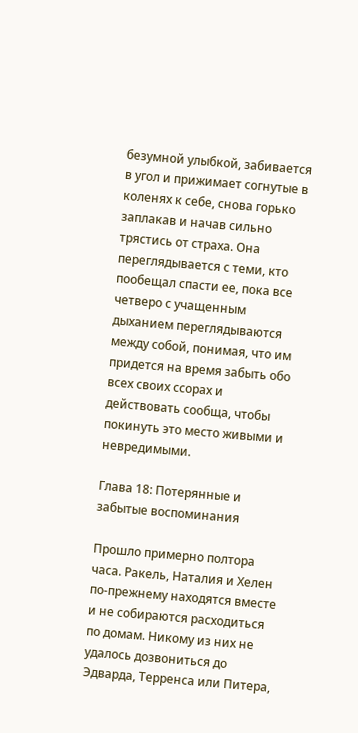безумной улыбкой, забивается в угол и прижимает согнутые в коленях к себе, снова горько заплакав и начав сильно трястись от страха. Она переглядывается с теми, кто пообещал спасти ее, пока все четверо с учащенным дыханием переглядываются между собой, понимая, что им придется на время забыть обо всех своих ссорах и действовать сообща, чтобы покинуть это место живыми и невредимыми.

Глава 18: Потерянные и забытые воспоминания

Прошло примерно полтора часа. Ракель, Наталия и Хелен по-прежнему находятся вместе и не собираются расходиться по домам. Никому из них не удалось дозвониться до Эдварда, Терренса или Питера,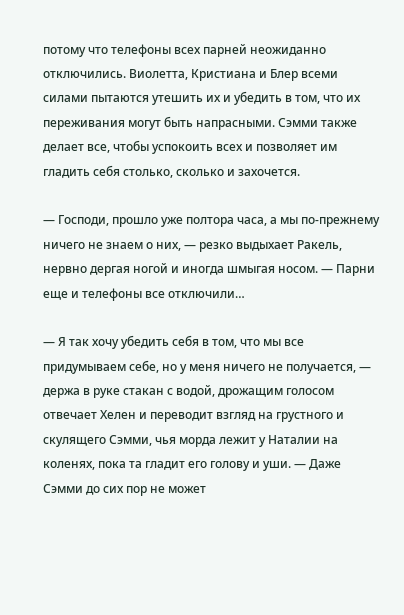потому что телефоны всех парней неожиданно отключились. Виолетта, Кристиана и Блер всеми силами пытаются утешить их и убедить в том, что их переживания могут быть напрасными. Сэмми также делает все, чтобы успокоить всех и позволяет им гладить себя столько, сколько и захочется.

— Господи, прошло уже полтора часа, а мы по-прежнему ничего не знаем о них, — резко выдыхает Ракель, нервно дергая ногой и иногда шмыгая носом. — Парни еще и телефоны все отключили…

— Я так хочу убедить себя в том, что мы все придумываем себе, но у меня ничего не получается, — держа в руке стакан с водой, дрожащим голосом отвечает Хелен и переводит взгляд на грустного и скулящего Сэмми, чья морда лежит у Наталии на коленях, пока та гладит его голову и уши. — Даже Сэмми до сих пор не может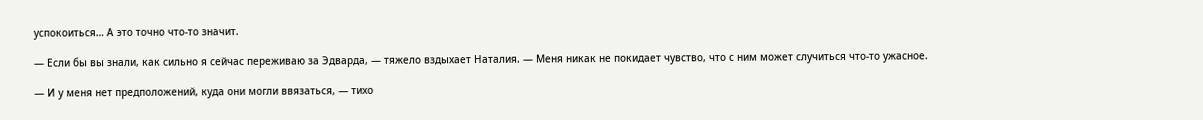успокоиться… А это точно что-то значит.

— Если бы вы знали, как сильно я сейчас переживаю за Эдварда, — тяжело вздыхает Наталия. — Меня никак не покидает чувство, что с ним может случиться что-то ужасное.

— И у меня нет предположений, куда они могли ввязаться, — тихо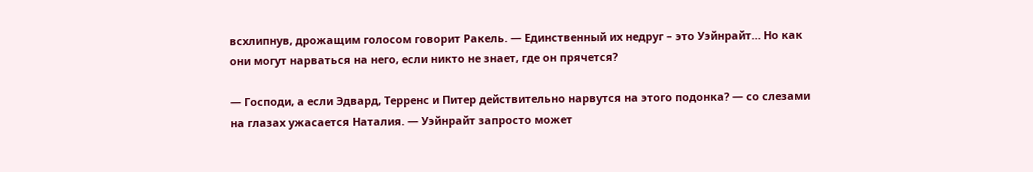всхлипнув, дрожащим голосом говорит Ракель. — Единственный их недруг – это Уэйнрайт… Но как они могут нарваться на него, если никто не знает, где он прячется?

— Господи, а если Эдвард, Терренс и Питер действительно нарвутся на этого подонка? — со слезами на глазах ужасается Наталия. — Уэйнрайт запросто может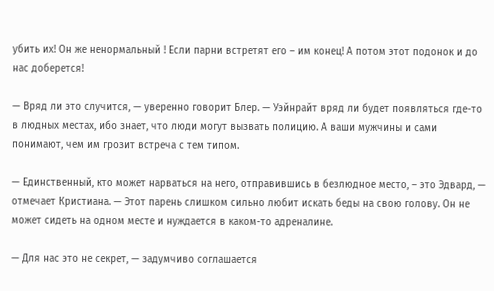убить их! Он же ненормальный ! Если парни встретят его – им конец! А потом этот подонок и до нас доберется!

— Вряд ли это случится, — уверенно говорит Блер. — Уэйнрайт вряд ли будет появляться где-то в людных местах, ибо знает, что люди могут вызвать полицию. А ваши мужчины и сами понимают, чем им грозит встреча с тем типом.

— Единственный, кто может нарваться на него, отправившись в безлюдное место, – это Эдвард, — отмечает Кристиана. — Этот парень слишком сильно любит искать беды на свою голову. Он не может сидеть на одном месте и нуждается в каком-то адреналине.

— Для нас это не секрет, — задумчиво соглашается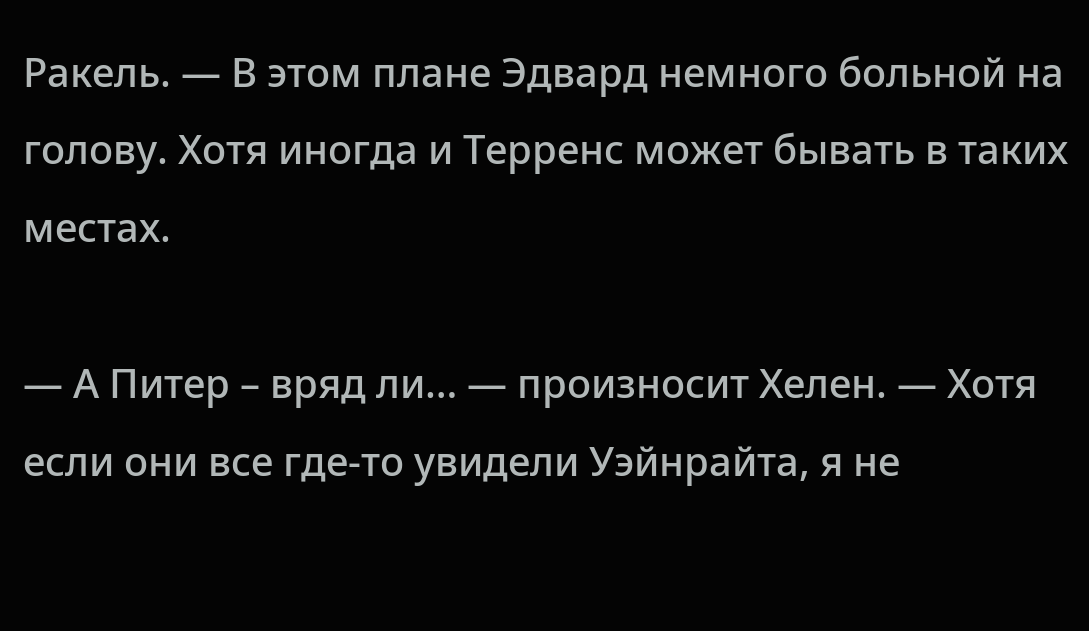Ракель. — В этом плане Эдвард немного больной на голову. Хотя иногда и Терренс может бывать в таких местах.

— А Питер – вряд ли… — произносит Хелен. — Хотя если они все где-то увидели Уэйнрайта, я не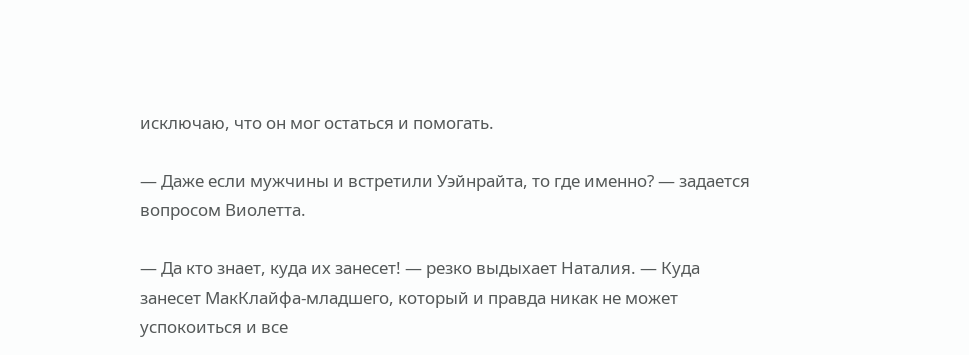исключаю, что он мог остаться и помогать.

— Даже если мужчины и встретили Уэйнрайта, то где именно? — задается вопросом Виолетта.

— Да кто знает, куда их занесет! — резко выдыхает Наталия. — Куда занесет МакКлайфа-младшего, который и правда никак не может успокоиться и все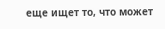еще ищет то, что может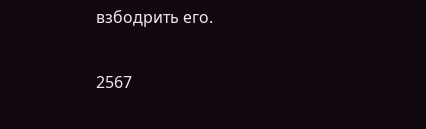взбодрить его.

2567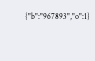{"b":"967893","o":1}